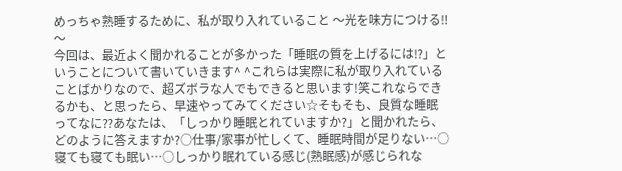めっちゃ熟睡するために、私が取り入れていること 〜光を味方につける‼〜
今回は、最近よく聞かれることが多かった「睡眠の質を上げるには⁉」ということについて書いていきます^ ^これらは実際に私が取り入れていることばかりなので、超ズボラな人でもできると思います!笑これならできるかも、と思ったら、早速やってみてください☆そもそも、良質な睡眠ってなに⁇あなたは、「しっかり睡眠とれていますか?」と聞かれたら、どのように答えますか?○仕事/家事が忙しくて、睡眠時間が足りない…○寝ても寝ても眠い…○しっかり眠れている感じ(熟眠感)が感じられな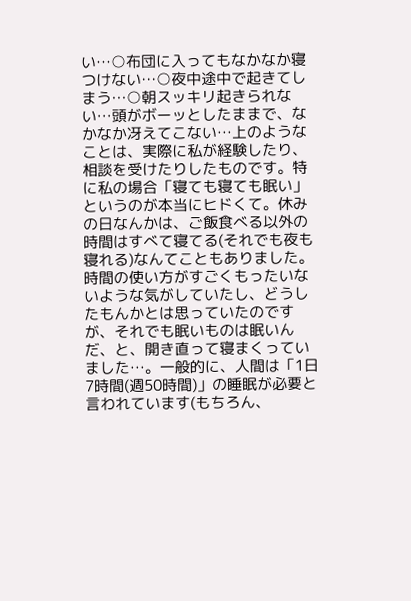い…○布団に入ってもなかなか寝つけない…○夜中途中で起きてしまう…○朝スッキリ起きられない…頭がボーッとしたままで、なかなか冴えてこない…上のようなことは、実際に私が経験したり、相談を受けたりしたものです。特に私の場合「寝ても寝ても眠い」というのが本当にヒドくて。休みの日なんかは、ご飯食べる以外の時間はすべて寝てる(それでも夜も寝れる)なんてこともありました。時間の使い方がすごくもったいないような気がしていたし、どうしたもんかとは思っていたのですが、それでも眠いものは眠いんだ、と、開き直って寝まくっていました…。一般的に、人間は「1日7時間(週50時間)」の睡眠が必要と言われています(もちろん、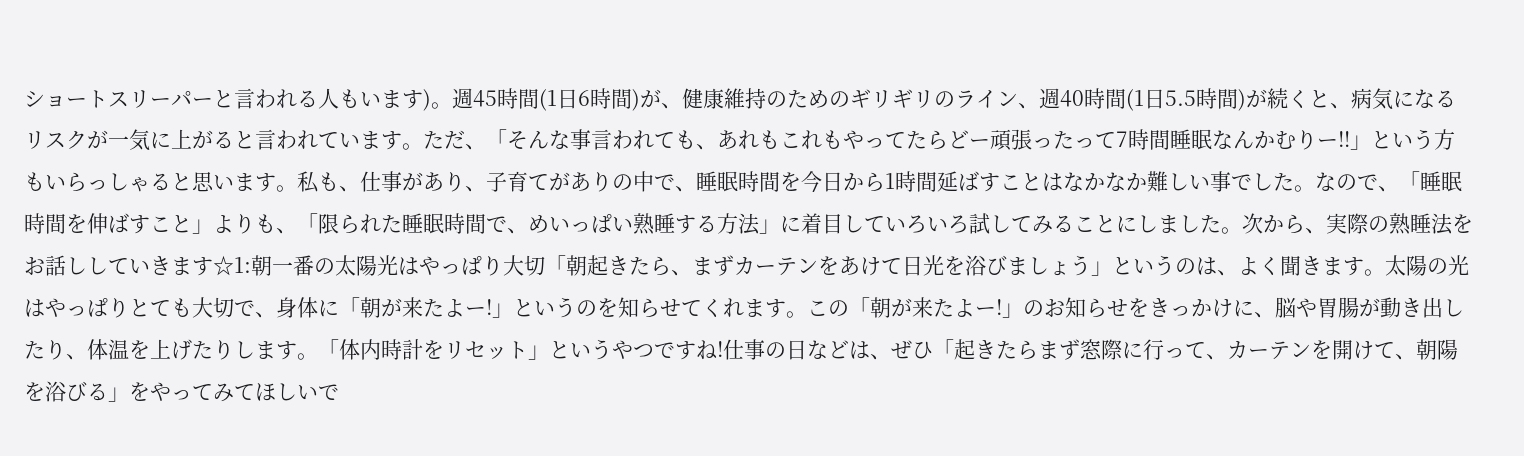ショートスリーパーと言われる人もいます)。週45時間(1日6時間)が、健康維持のためのギリギリのライン、週40時間(1日5.5時間)が続くと、病気になるリスクが一気に上がると言われています。ただ、「そんな事言われても、あれもこれもやってたらどー頑張ったって7時間睡眠なんかむりー‼」という方もいらっしゃると思います。私も、仕事があり、子育てがありの中で、睡眠時間を今日から1時間延ばすことはなかなか難しい事でした。なので、「睡眠時間を伸ばすこと」よりも、「限られた睡眠時間で、めいっぱい熟睡する方法」に着目していろいろ試してみることにしました。次から、実際の熟睡法をお話ししていきます☆1:朝一番の太陽光はやっぱり大切「朝起きたら、まずカーテンをあけて日光を浴びましょう」というのは、よく聞きます。太陽の光はやっぱりとても大切で、身体に「朝が来たよー!」というのを知らせてくれます。この「朝が来たよー!」のお知らせをきっかけに、脳や胃腸が動き出したり、体温を上げたりします。「体内時計をリセット」というやつですね!仕事の日などは、ぜひ「起きたらまず窓際に行って、カーテンを開けて、朝陽を浴びる」をやってみてほしいで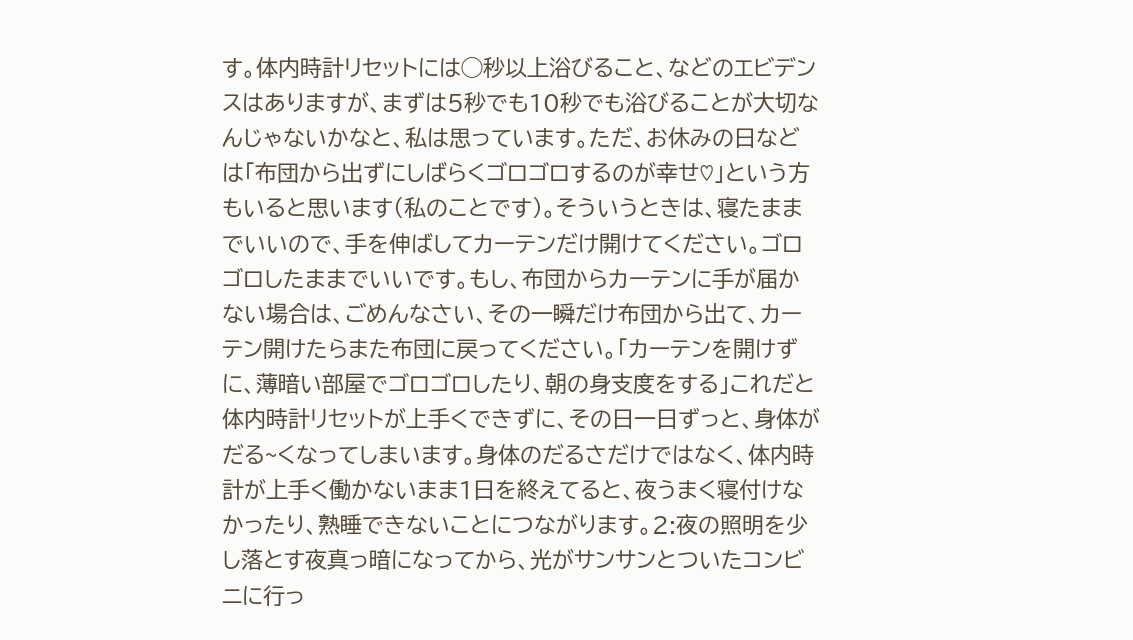す。体内時計リセットには◯秒以上浴びること、などのエビデンスはありますが、まずは5秒でも10秒でも浴びることが大切なんじゃないかなと、私は思っています。ただ、お休みの日などは「布団から出ずにしばらくゴロゴロするのが幸せ♡」という方もいると思います(私のことです)。そういうときは、寝たままでいいので、手を伸ばしてカーテンだけ開けてください。ゴロゴロしたままでいいです。もし、布団からカーテンに手が届かない場合は、ごめんなさい、その一瞬だけ布団から出て、カーテン開けたらまた布団に戻ってください。「カーテンを開けずに、薄暗い部屋でゴロゴロしたり、朝の身支度をする」これだと体内時計リセットが上手くできずに、その日一日ずっと、身体がだる~くなってしまいます。身体のだるさだけではなく、体内時計が上手く働かないまま1日を終えてると、夜うまく寝付けなかったり、熟睡できないことにつながります。2:夜の照明を少し落とす夜真っ暗になってから、光がサンサンとついたコンビニに行っ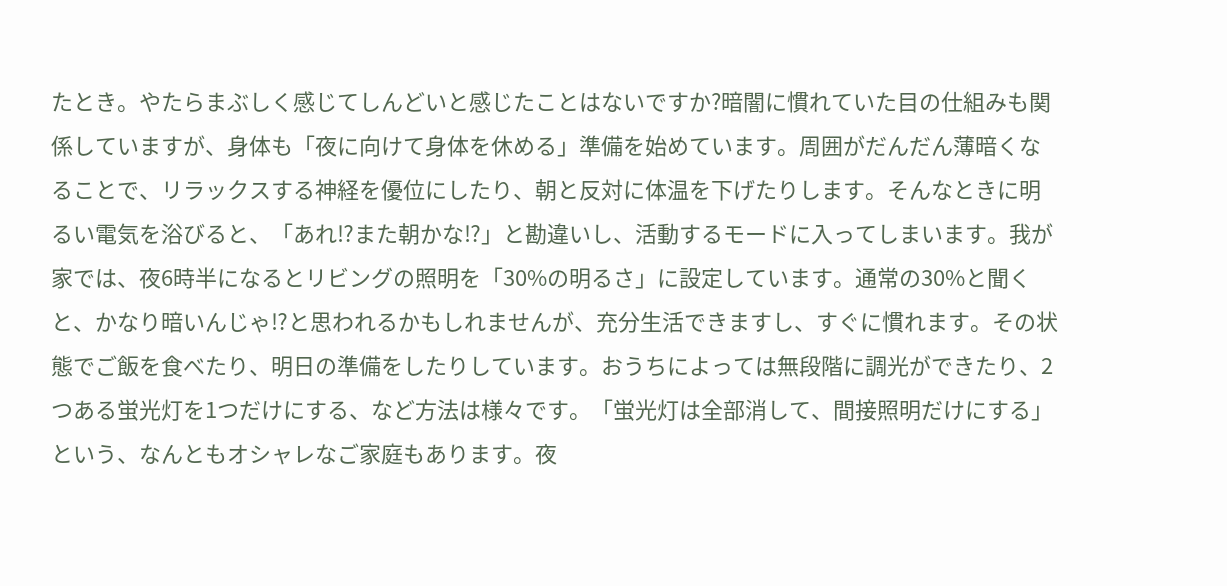たとき。やたらまぶしく感じてしんどいと感じたことはないですか?暗闇に慣れていた目の仕組みも関係していますが、身体も「夜に向けて身体を休める」準備を始めています。周囲がだんだん薄暗くなることで、リラックスする神経を優位にしたり、朝と反対に体温を下げたりします。そんなときに明るい電気を浴びると、「あれ⁉また朝かな⁉」と勘違いし、活動するモードに入ってしまいます。我が家では、夜6時半になるとリビングの照明を「30%の明るさ」に設定しています。通常の30%と聞くと、かなり暗いんじゃ⁉と思われるかもしれませんが、充分生活できますし、すぐに慣れます。その状態でご飯を食べたり、明日の準備をしたりしています。おうちによっては無段階に調光ができたり、2つある蛍光灯を1つだけにする、など方法は様々です。「蛍光灯は全部消して、間接照明だけにする」という、なんともオシャレなご家庭もあります。夜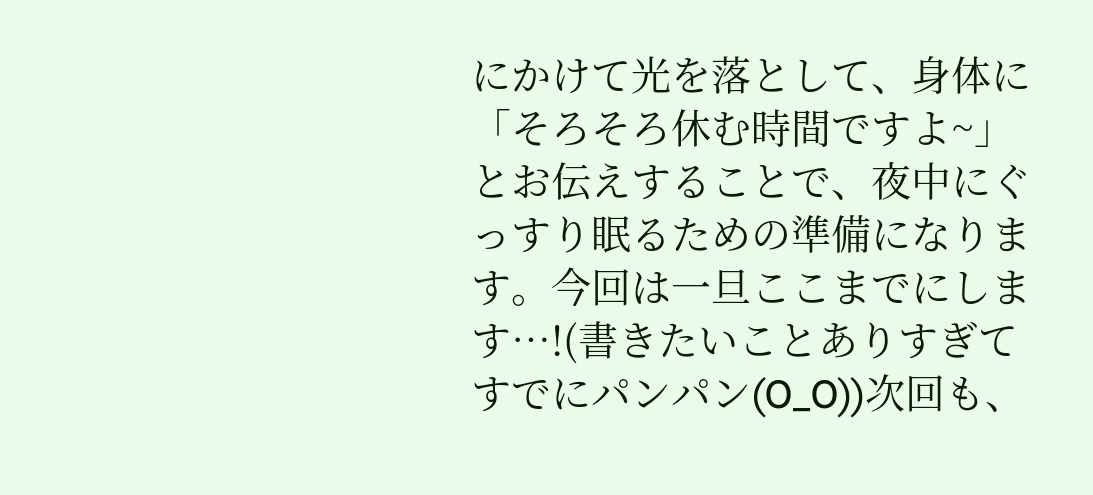にかけて光を落として、身体に「そろそろ休む時間ですよ~」とお伝えすることで、夜中にぐっすり眠るための準備になります。今回は一旦ここまでにします…!(書きたいことありすぎてすでにパンパン(O_O))次回も、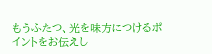もうふたつ、光を味方につけるポイントをお伝えし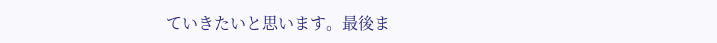ていきたいと思います。最後ま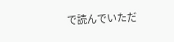で読んでいただ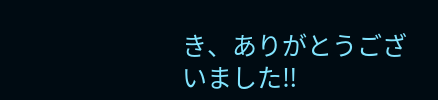き、ありがとうございました‼